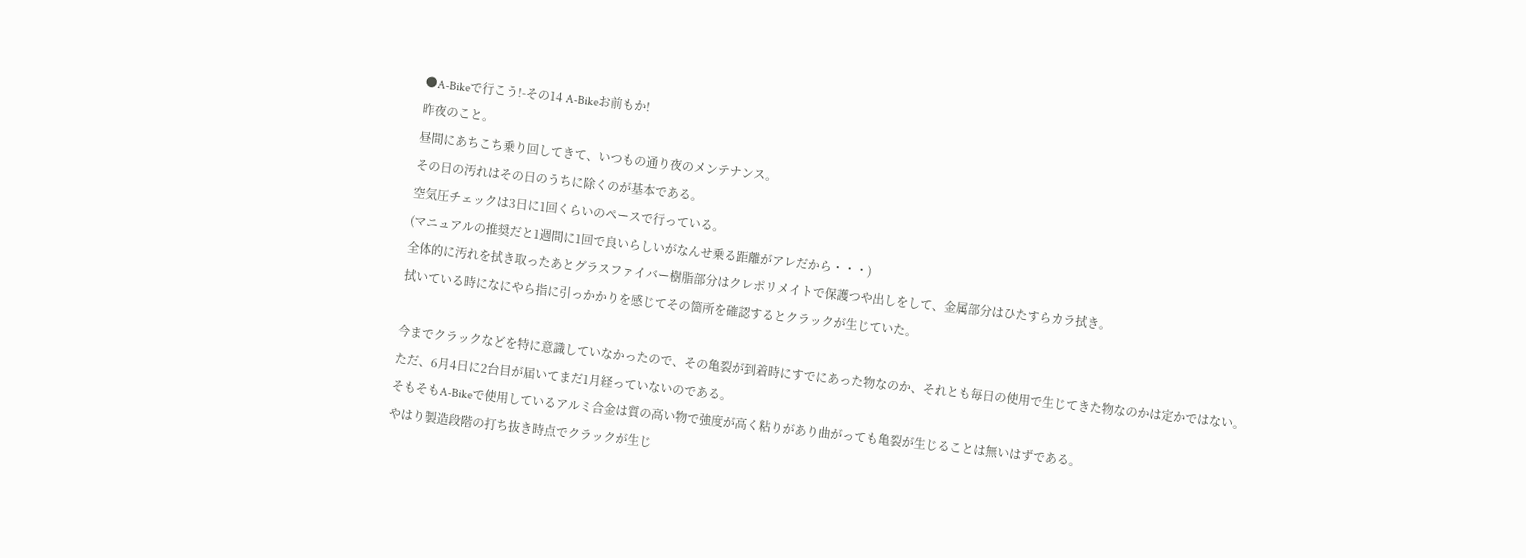●A-Bikeで行こう!-その14 A-Bikeお前もか!
昨夜のこと。
昼間にあちこち乗り回してきて、いつもの通り夜のメンテナンス。
その日の汚れはその日のうちに除くのが基本である。
空気圧チェックは3日に1回くらいのペースで行っている。
(マニュアルの推奨だと1週間に1回で良いらしいがなんせ乗る距離がアレだから・・・)
全体的に汚れを拭き取ったあとグラスファイバー樹脂部分はクレポリメイトで保護つや出しをして、金属部分はひたすらカラ拭き。
拭いている時になにやら指に引っかかりを感じてその箇所を確認するとクラックが生じていた。

今までクラックなどを特に意識していなかったので、その亀裂が到着時にすでにあった物なのか、それとも毎日の使用で生じてきた物なのかは定かではない。
ただ、6月4日に2台目が届いてまだ1月経っていないのである。
そもそもA-Bikeで使用しているアルミ合金は質の高い物で強度が高く粘りがあり曲がっても亀裂が生じることは無いはずである。
やはり製造段階の打ち抜き時点でクラックが生じ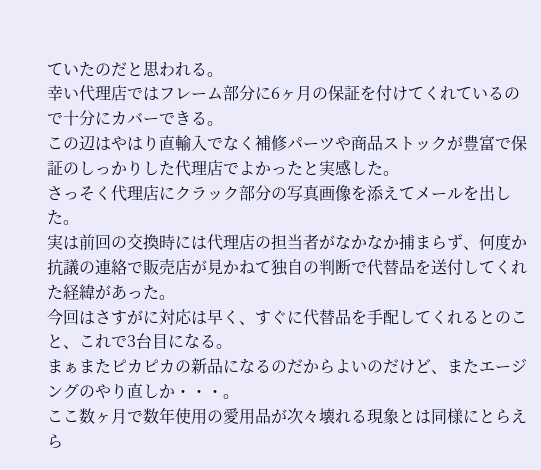ていたのだと思われる。
幸い代理店ではフレーム部分に6ヶ月の保証を付けてくれているので十分にカバーできる。
この辺はやはり直輸入でなく補修パーツや商品ストックが豊富で保証のしっかりした代理店でよかったと実感した。
さっそく代理店にクラック部分の写真画像を添えてメールを出した。
実は前回の交換時には代理店の担当者がなかなか捕まらず、何度か抗議の連絡で販売店が見かねて独自の判断で代替品を送付してくれた経緯があった。
今回はさすがに対応は早く、すぐに代替品を手配してくれるとのこと、これで3台目になる。
まぁまたピカピカの新品になるのだからよいのだけど、またエージングのやり直しか・・・。
ここ数ヶ月で数年使用の愛用品が次々壊れる現象とは同様にとらえら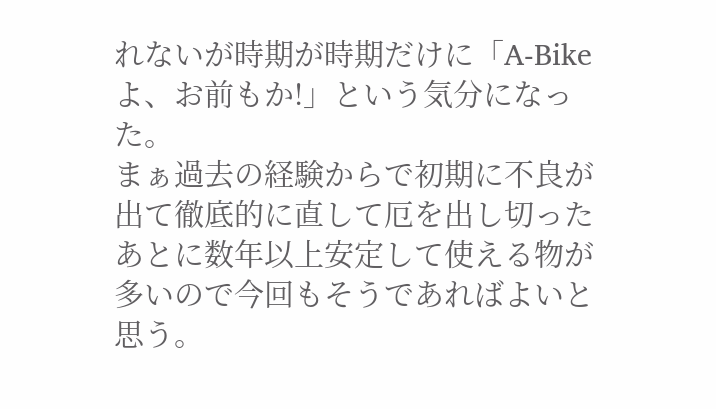れないが時期が時期だけに「A-Bikeよ、お前もか!」という気分になった。
まぁ過去の経験からで初期に不良が出て徹底的に直して厄を出し切ったあとに数年以上安定して使える物が多いので今回もそうであればよいと思う。